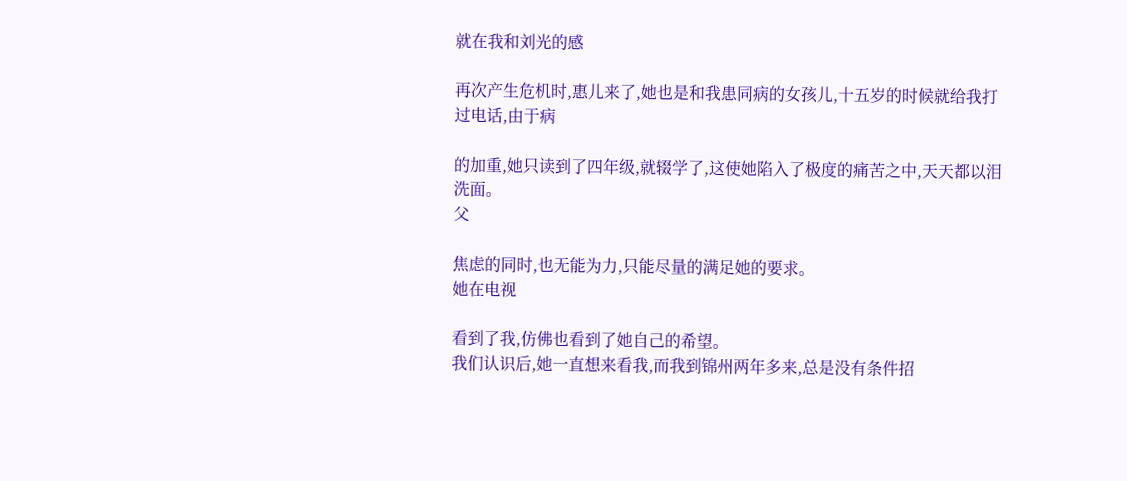就在我和刘光的感

再次产生危机时,惠儿来了,她也是和我患同病的女孩儿,十五岁的时候就给我打过电话,由于病

的加重,她只读到了四年级,就辍学了,这使她陷入了极度的痛苦之中,天天都以泪洗面。
父

焦虑的同时,也无能为力,只能尽量的满足她的要求。
她在电视

看到了我,仿佛也看到了她自己的希望。
我们认识后,她一直想来看我,而我到锦州两年多来,总是没有条件招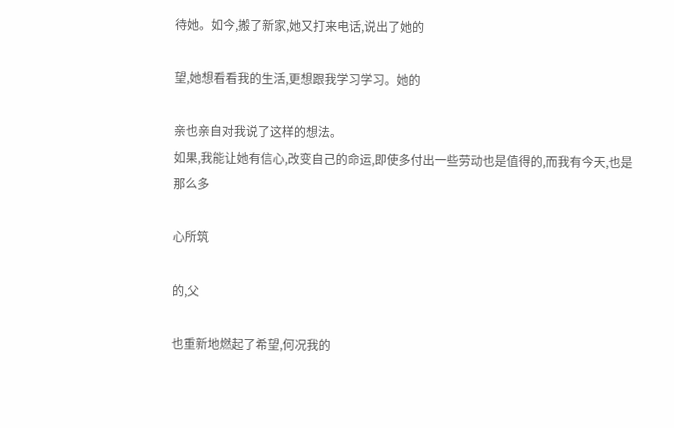待她。如今,搬了新家,她又打来电话,说出了她的

望,她想看看我的生活,更想跟我学习学习。她的

亲也亲自对我说了这样的想法。
如果,我能让她有信心,改变自己的命运,即使多付出一些劳动也是值得的,而我有今天,也是那么多

心所筑

的,父

也重新地燃起了希望,何况我的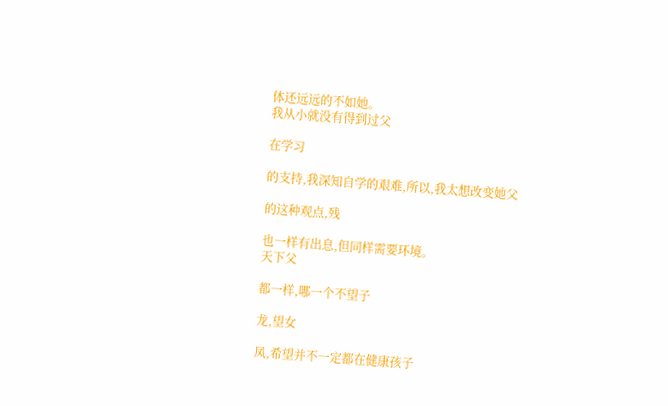体还远远的不如她。
我从小就没有得到过父

在学习

的支持,我深知自学的艰难,所以,我太想改变她父

的这种观点,残

也一样有出息,但同样需要环境。
天下父

都一样,哪一个不望子

龙,望女

凤,希望并不一定都在健康孩子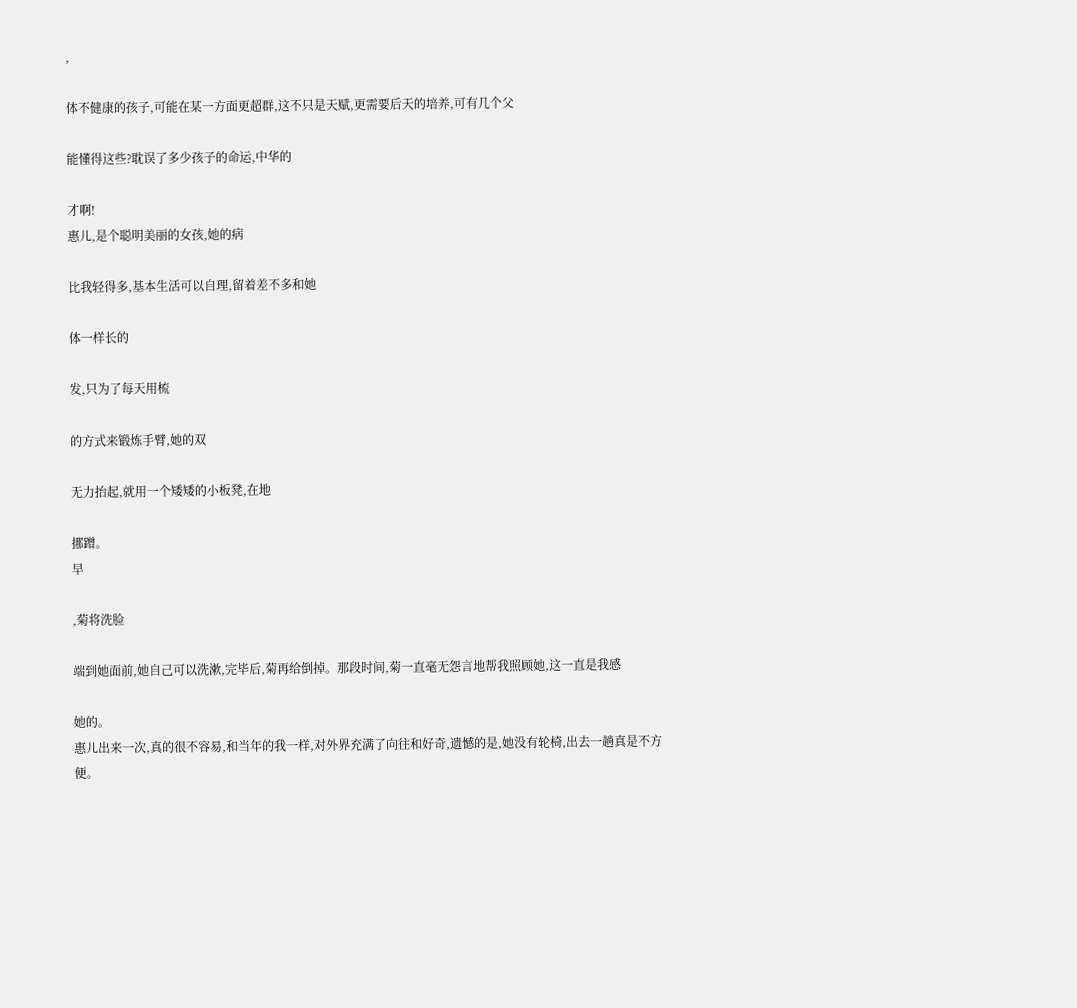,

体不健康的孩子,可能在某一方面更超群,这不只是天赋,更需要后天的培养,可有几个父

能懂得这些?耽误了多少孩子的命运,中华的

才啊!
惠儿,是个聪明美丽的女孩,她的病

比我轻得多,基本生活可以自理,留着差不多和她

体一样长的

发,只为了每天用梳

的方式来锻炼手臂,她的双

无力抬起,就用一个矮矮的小板凳,在地

挪蹭。
早

,菊将洗脸

端到她面前,她自己可以洗漱,完毕后,菊再给倒掉。那段时间,菊一直毫无怨言地帮我照顾她,这一直是我感

她的。
惠儿出来一次,真的很不容易,和当年的我一样,对外界充满了向往和好奇,遗憾的是,她没有轮椅,出去一趟真是不方便。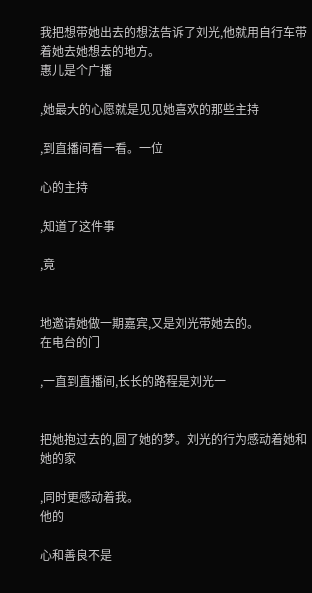我把想带她出去的想法告诉了刘光,他就用自行车带着她去她想去的地方。
惠儿是个广播

,她最大的心愿就是见见她喜欢的那些主持

,到直播间看一看。一位

心的主持

,知道了这件事

,竟


地邀请她做一期嘉宾,又是刘光带她去的。
在电台的门

,一直到直播间,长长的路程是刘光一


把她抱过去的,圆了她的梦。刘光的行为感动着她和她的家

,同时更感动着我。
他的

心和善良不是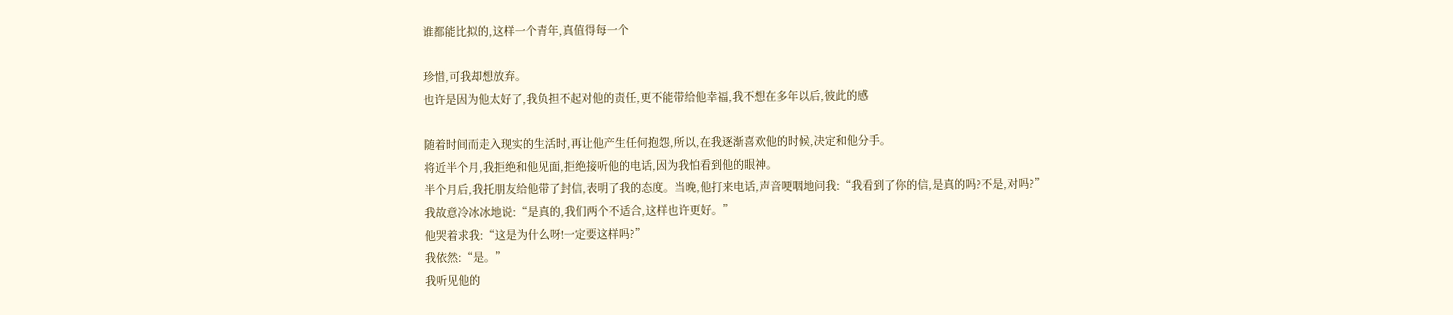谁都能比拟的,这样一个青年,真值得每一个

珍惜,可我却想放弃。
也许是因为他太好了,我负担不起对他的责任,更不能带给他幸福,我不想在多年以后,彼此的感

随着时间而走入现实的生活时,再让他产生任何抱怨,所以,在我逐渐喜欢他的时候,决定和他分手。
将近半个月,我拒绝和他见面,拒绝接听他的电话,因为我怕看到他的眼神。
半个月后,我托朋友给他带了封信,表明了我的态度。当晚,他打来电话,声音哽咽地问我:“我看到了你的信,是真的吗?不是,对吗?”
我故意冷冰冰地说:“是真的,我们两个不适合,这样也许更好。”
他哭着求我:“这是为什么呀!一定要这样吗?”
我依然:“是。”
我听见他的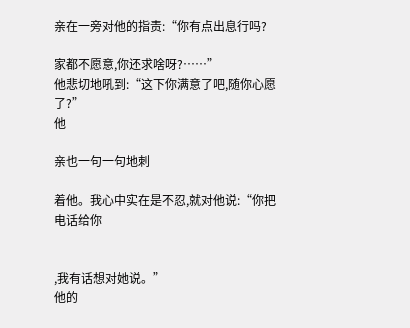亲在一旁对他的指责:“你有点出息行吗?

家都不愿意,你还求啥呀?……”
他悲切地吼到:“这下你满意了吧,随你心愿了?”
他

亲也一句一句地刺

着他。我心中实在是不忍,就对他说:“你把电话给你


,我有话想对她说。”
他的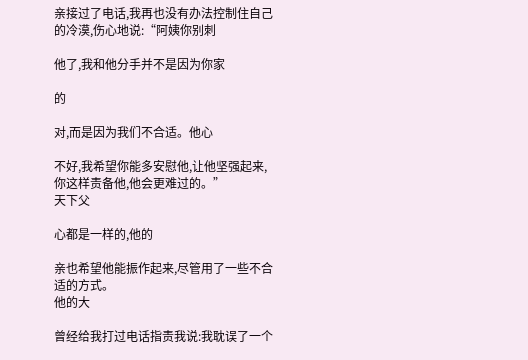亲接过了电话,我再也没有办法控制住自己的冷漠,伤心地说:“阿姨你别刺

他了,我和他分手并不是因为你家

的

对,而是因为我们不合适。他心

不好,我希望你能多安慰他,让他坚强起来,你这样责备他,他会更难过的。”
天下父

心都是一样的,他的

亲也希望他能振作起来,尽管用了一些不合适的方式。
他的大

曾经给我打过电话指责我说:我耽误了一个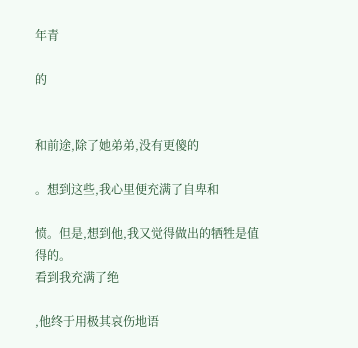年青

的


和前途,除了她弟弟,没有更傻的

。想到这些,我心里便充满了自卑和

愤。但是,想到他,我又觉得做出的牺牲是值得的。
看到我充满了绝

,他终于用极其哀伤地语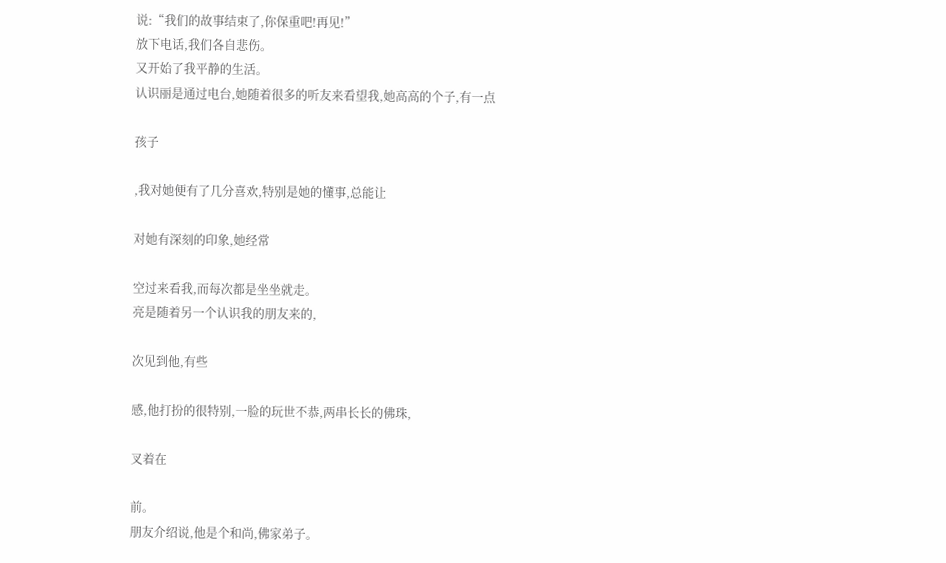说:“我们的故事结束了,你保重吧!再见!”
放下电话,我们各自悲伤。
又开始了我平静的生活。
认识丽是通过电台,她随着很多的听友来看望我,她高高的个子,有一点

孩子

,我对她便有了几分喜欢,特别是她的懂事,总能让

对她有深刻的印象,她经常

空过来看我,而每次都是坐坐就走。
亮是随着另一个认识我的朋友来的,

次见到他,有些

感,他打扮的很特别,一脸的玩世不恭,两串长长的佛珠,

叉着在

前。
朋友介绍说,他是个和尚,佛家弟子。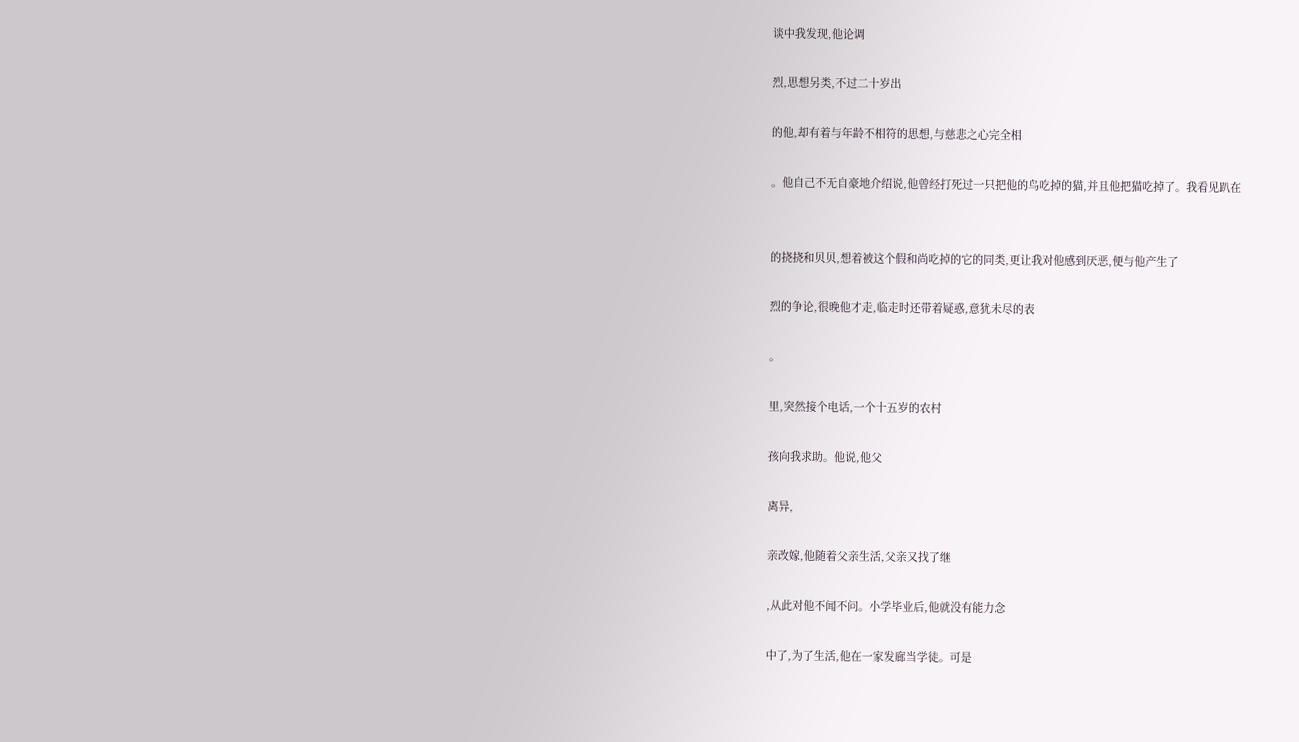谈中我发现,他论调

烈,思想另类,不过二十岁出

的他,却有着与年龄不相符的思想,与慈悲之心完全相

。他自己不无自豪地介绍说,他曾经打死过一只把他的鸟吃掉的猫,并且他把猫吃掉了。我看见趴在


的挠挠和贝贝,想着被这个假和尚吃掉的它的同类,更让我对他感到厌恶,便与他产生了

烈的争论,很晚他才走,临走时还带着疑惑,意犹未尽的表

。

里,突然接个电话,一个十五岁的农村

孩向我求助。他说,他父

离异,

亲改嫁,他随着父亲生活,父亲又找了继

,从此对他不闻不问。小学毕业后,他就没有能力念

中了,为了生活,他在一家发廊当学徒。可是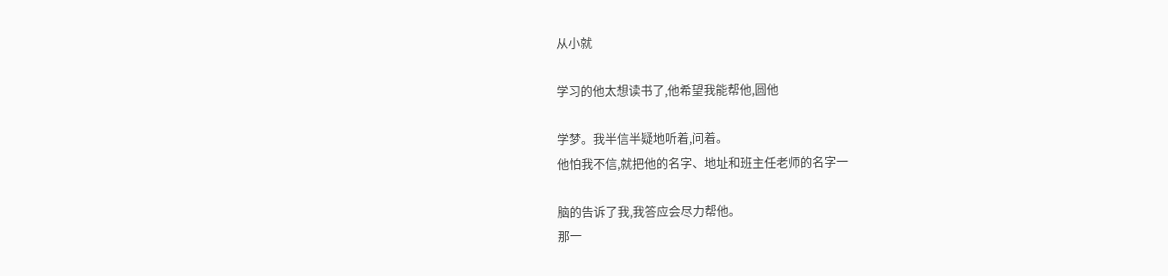从小就

学习的他太想读书了,他希望我能帮他,圆他

学梦。我半信半疑地听着,问着。
他怕我不信,就把他的名字、地址和班主任老师的名字一

脑的告诉了我,我答应会尽力帮他。
那一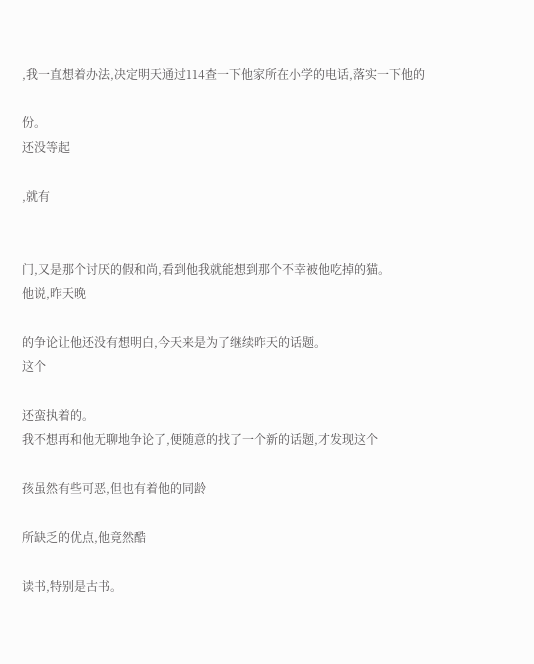,我一直想着办法,决定明天通过114查一下他家所在小学的电话,落实一下他的

份。
还没等起

,就有


门,又是那个讨厌的假和尚,看到他我就能想到那个不幸被他吃掉的猫。
他说,昨天晚

的争论让他还没有想明白,今天来是为了继续昨天的话题。
这个

还蛮执着的。
我不想再和他无聊地争论了,便随意的找了一个新的话题,才发现这个

孩虽然有些可恶,但也有着他的同龄

所缺乏的优点,他竟然酷

读书,特别是古书。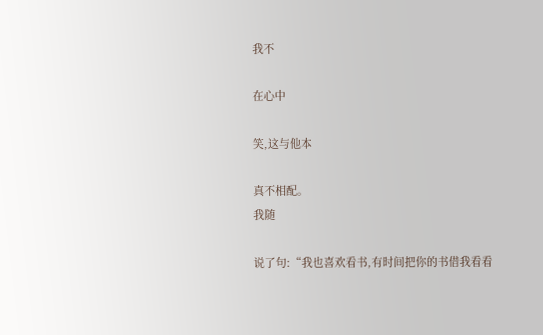我不

在心中

笑,这与他本

真不相配。
我随

说了句:“我也喜欢看书,有时间把你的书借我看看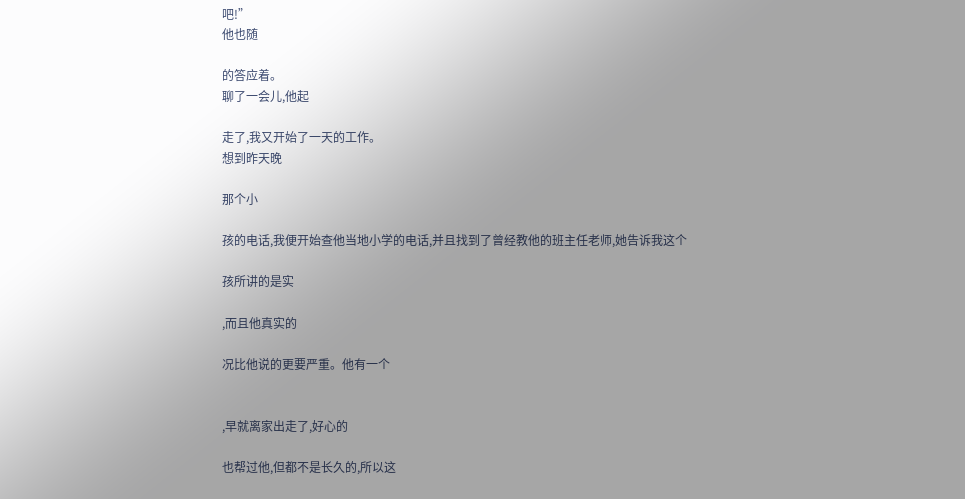吧!”
他也随

的答应着。
聊了一会儿,他起

走了,我又开始了一天的工作。
想到昨天晚

那个小

孩的电话,我便开始查他当地小学的电话,并且找到了曾经教他的班主任老师,她告诉我这个

孩所讲的是实

,而且他真实的

况比他说的更要严重。他有一个


,早就离家出走了,好心的

也帮过他,但都不是长久的,所以这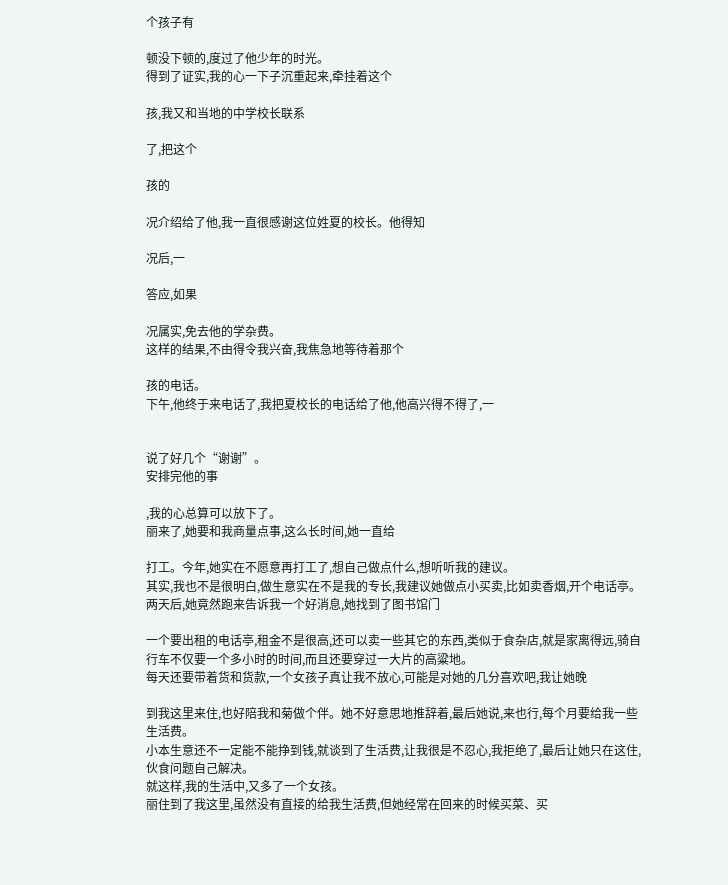个孩子有

顿没下顿的,度过了他少年的时光。
得到了证实,我的心一下子沉重起来,牵挂着这个

孩,我又和当地的中学校长联系

了,把这个

孩的

况介绍给了他,我一直很感谢这位姓夏的校长。他得知

况后,一

答应,如果

况属实,免去他的学杂费。
这样的结果,不由得令我兴奋,我焦急地等待着那个

孩的电话。
下午,他终于来电话了,我把夏校长的电话给了他,他高兴得不得了,一


说了好几个“谢谢”。
安排完他的事

,我的心总算可以放下了。
丽来了,她要和我商量点事,这么长时间,她一直给

打工。今年,她实在不愿意再打工了,想自己做点什么,想听听我的建议。
其实,我也不是很明白,做生意实在不是我的专长,我建议她做点小买卖,比如卖香烟,开个电话亭。
两天后,她竟然跑来告诉我一个好消息,她找到了图书馆门

一个要出租的电话亭,租金不是很高,还可以卖一些其它的东西,类似于食杂店,就是家离得远,骑自行车不仅要一个多小时的时间,而且还要穿过一大片的高粱地。
每天还要带着货和货款,一个女孩子真让我不放心,可能是对她的几分喜欢吧,我让她晚

到我这里来住,也好陪我和菊做个伴。她不好意思地推辞着,最后她说,来也行,每个月要给我一些生活费。
小本生意还不一定能不能挣到钱,就谈到了生活费,让我很是不忍心,我拒绝了,最后让她只在这住,伙食问题自己解决。
就这样,我的生活中,又多了一个女孩。
丽住到了我这里,虽然没有直接的给我生活费,但她经常在回来的时候买菜、买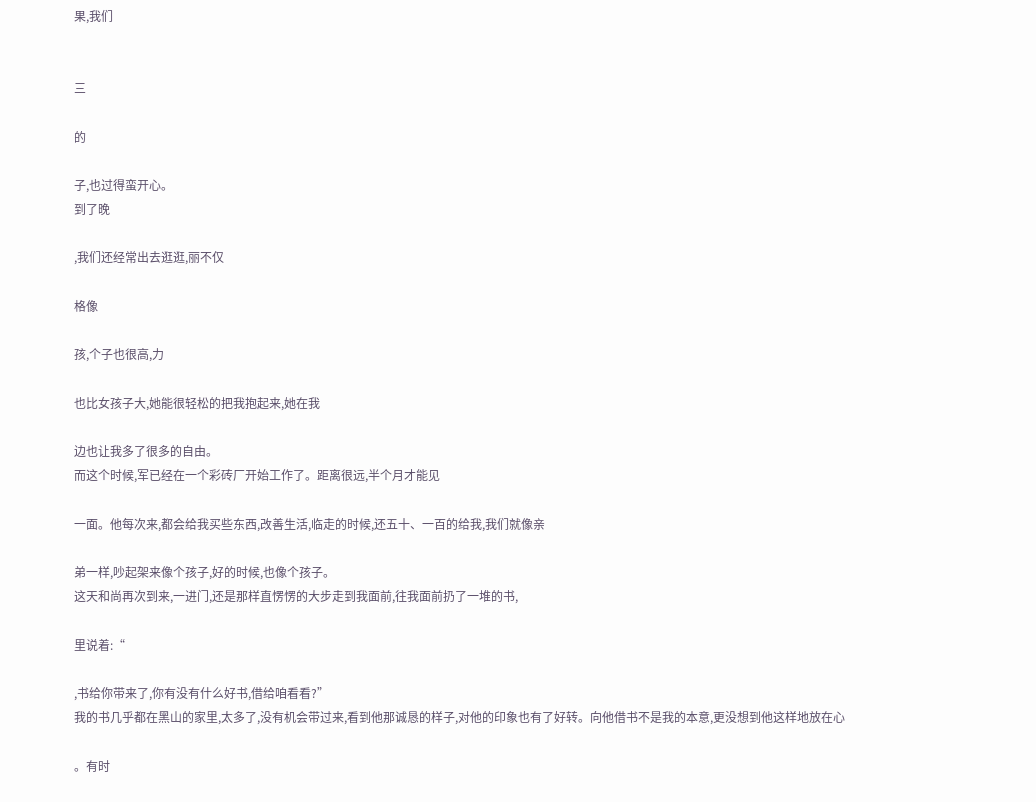果,我们


三

的

子,也过得蛮开心。
到了晚

,我们还经常出去逛逛,丽不仅

格像

孩,个子也很高,力

也比女孩子大,她能很轻松的把我抱起来,她在我

边也让我多了很多的自由。
而这个时候,军已经在一个彩砖厂开始工作了。距离很远,半个月才能见

一面。他每次来,都会给我买些东西,改善生活,临走的时候,还五十、一百的给我,我们就像亲

弟一样,吵起架来像个孩子,好的时候,也像个孩子。
这天和尚再次到来,一进门,还是那样直愣愣的大步走到我面前,往我面前扔了一堆的书,

里说着:“

,书给你带来了,你有没有什么好书,借给咱看看?”
我的书几乎都在黑山的家里,太多了,没有机会带过来,看到他那诚恳的样子,对他的印象也有了好转。向他借书不是我的本意,更没想到他这样地放在心

。有时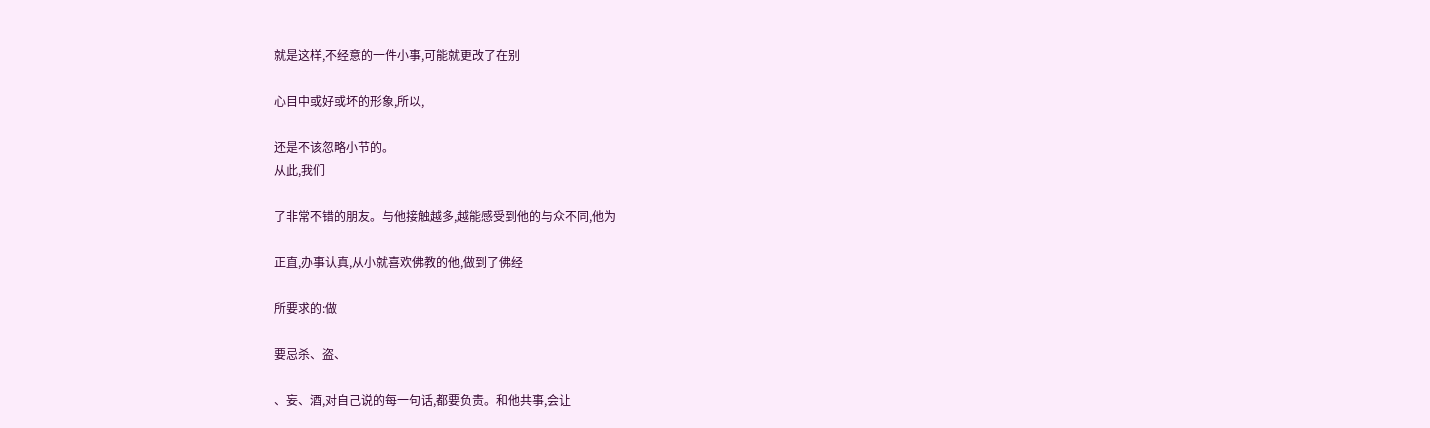就是这样,不经意的一件小事,可能就更改了在别

心目中或好或坏的形象,所以,

还是不该忽略小节的。
从此,我们

了非常不错的朋友。与他接触越多,越能感受到他的与众不同,他为

正直,办事认真,从小就喜欢佛教的他,做到了佛经

所要求的:做

要忌杀、盗、

、妄、酒,对自己说的每一句话,都要负责。和他共事,会让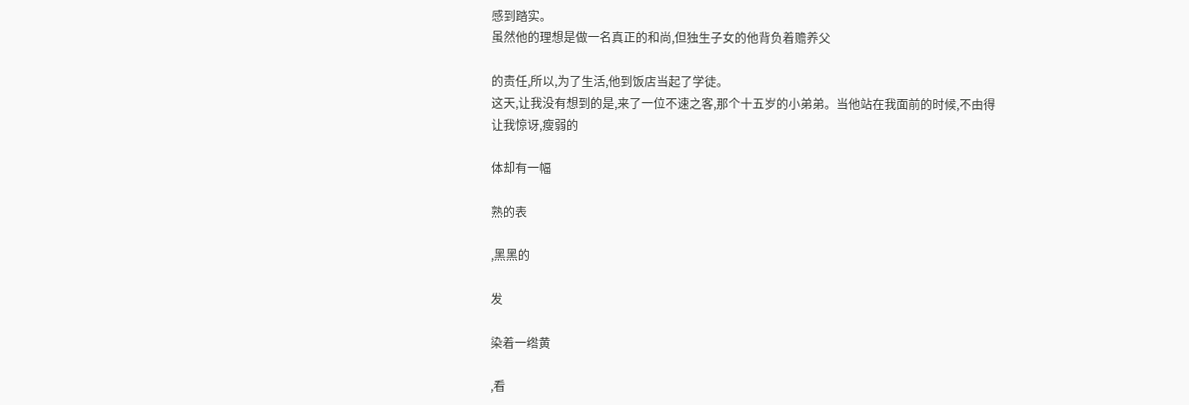感到踏实。
虽然他的理想是做一名真正的和尚,但独生子女的他背负着赡养父

的责任,所以,为了生活,他到饭店当起了学徒。
这天,让我没有想到的是,来了一位不速之客,那个十五岁的小弟弟。当他站在我面前的时候,不由得让我惊讶,瘦弱的

体却有一幅

熟的表

,黑黑的

发

染着一绺黄

,看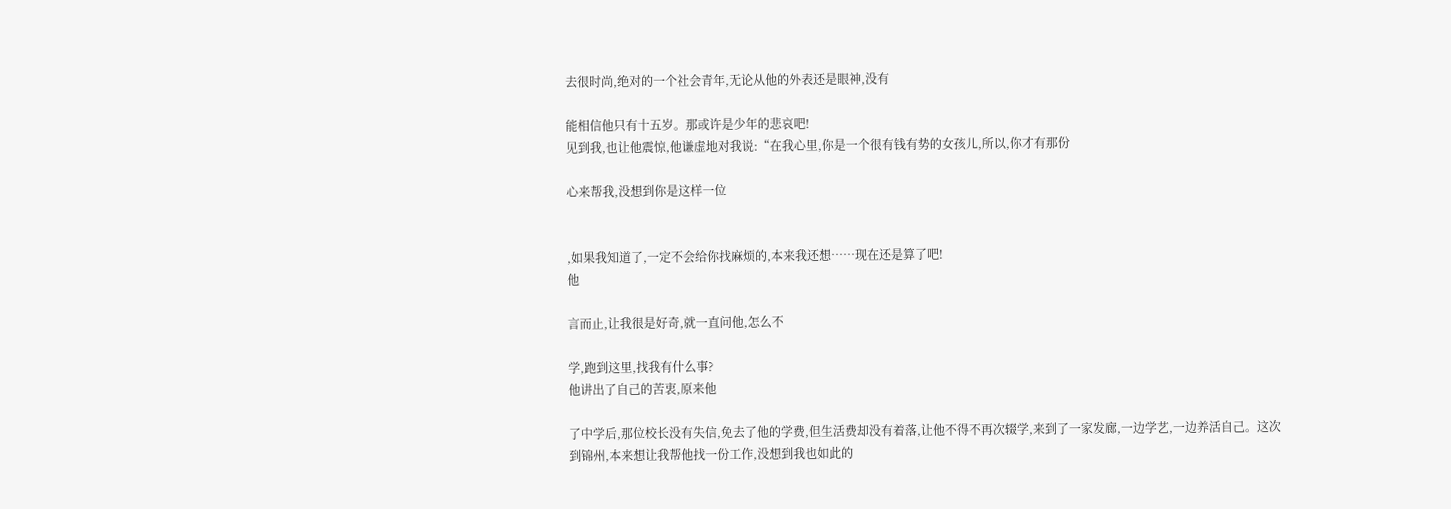去很时尚,绝对的一个社会青年,无论从他的外表还是眼神,没有

能相信他只有十五岁。那或许是少年的悲哀吧!
见到我,也让他震惊,他谦虚地对我说:“在我心里,你是一个很有钱有势的女孩儿,所以,你才有那份

心来帮我,没想到你是这样一位


,如果我知道了,一定不会给你找麻烦的,本来我还想……现在还是算了吧!
他

言而止,让我很是好奇,就一直问他,怎么不

学,跑到这里,找我有什么事?
他讲出了自己的苦衷,原来他

了中学后,那位校长没有失信,免去了他的学费,但生活费却没有着落,让他不得不再次辍学,来到了一家发廊,一边学艺,一边养活自己。这次到锦州,本来想让我帮他找一份工作,没想到我也如此的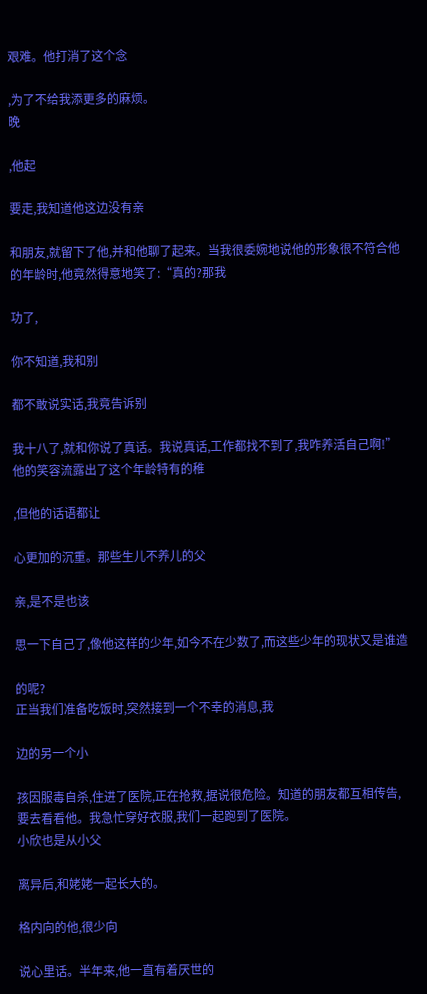艰难。他打消了这个念

,为了不给我添更多的麻烦。
晚

,他起

要走,我知道他这边没有亲

和朋友,就留下了他,并和他聊了起来。当我很委婉地说他的形象很不符合他的年龄时,他竟然得意地笑了:“真的?那我

功了,

你不知道,我和别

都不敢说实话,我竟告诉别

我十八了,就和你说了真话。我说真话,工作都找不到了,我咋养活自己啊!”
他的笑容流露出了这个年龄特有的稚

,但他的话语都让

心更加的沉重。那些生儿不养儿的父

亲,是不是也该

思一下自己了,像他这样的少年,如今不在少数了,而这些少年的现状又是谁造

的呢?
正当我们准备吃饭时,突然接到一个不幸的消息,我

边的另一个小

孩因服毒自杀,住进了医院,正在抢救,据说很危险。知道的朋友都互相传告,要去看看他。我急忙穿好衣服,我们一起跑到了医院。
小欣也是从小父

离异后,和姥姥一起长大的。

格内向的他,很少向

说心里话。半年来,他一直有着厌世的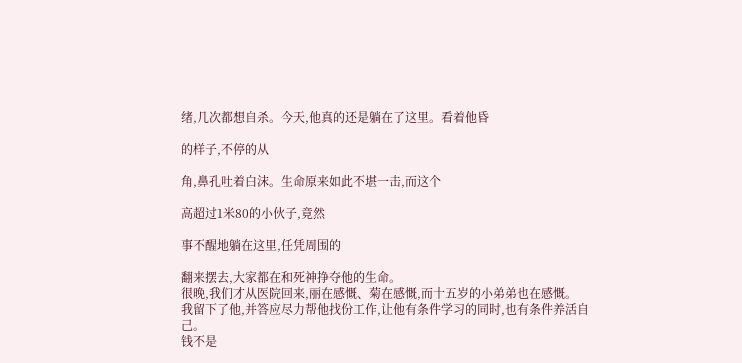绪,几次都想自杀。今天,他真的还是躺在了这里。看着他昏

的样子,不停的从

角,鼻孔吐着白沫。生命原来如此不堪一击,而这个

高超过1米80的小伙子,竟然

事不醒地躺在这里,任凭周围的

翻来摆去,大家都在和死神挣夺他的生命。
很晚,我们才从医院回来,丽在感慨、菊在感慨,而十五岁的小弟弟也在感慨。
我留下了他,并答应尽力帮他找份工作,让他有条件学习的同时,也有条件养活自己。
钱不是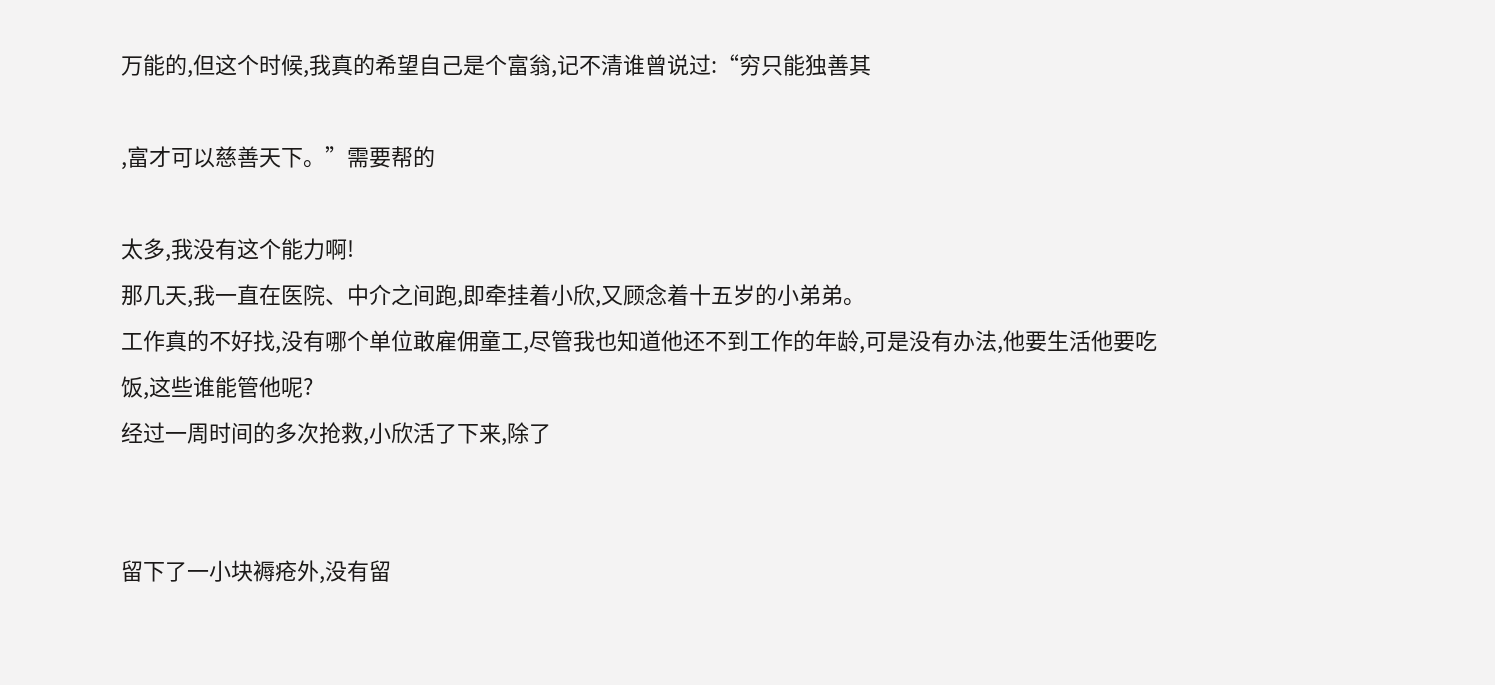万能的,但这个时候,我真的希望自己是个富翁,记不清谁曾说过:“穷只能独善其

,富才可以慈善天下。”需要帮的

太多,我没有这个能力啊!
那几天,我一直在医院、中介之间跑,即牵挂着小欣,又顾念着十五岁的小弟弟。
工作真的不好找,没有哪个单位敢雇佣童工,尽管我也知道他还不到工作的年龄,可是没有办法,他要生活他要吃饭,这些谁能管他呢?
经过一周时间的多次抢救,小欣活了下来,除了


留下了一小块褥疮外,没有留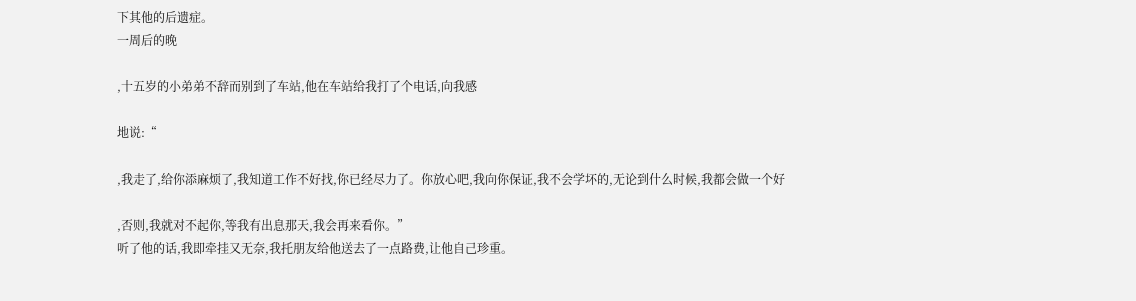下其他的后遗症。
一周后的晚

,十五岁的小弟弟不辞而别到了车站,他在车站给我打了个电话,向我感

地说:“

,我走了,给你添麻烦了,我知道工作不好找,你已经尽力了。你放心吧,我向你保证,我不会学坏的,无论到什么时候,我都会做一个好

,否则,我就对不起你,等我有出息那天,我会再来看你。”
听了他的话,我即牵挂又无奈,我托朋友给他送去了一点路费,让他自己珍重。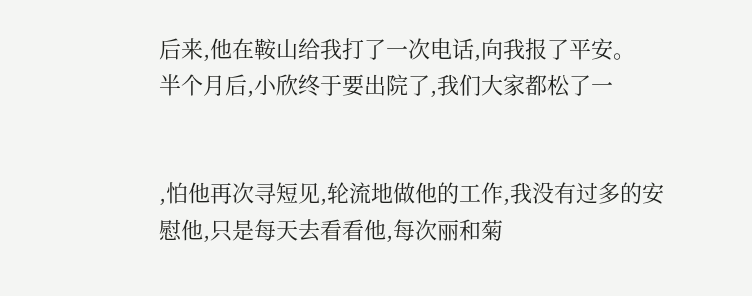后来,他在鞍山给我打了一次电话,向我报了平安。
半个月后,小欣终于要出院了,我们大家都松了一


,怕他再次寻短见,轮流地做他的工作,我没有过多的安慰他,只是每天去看看他,每次丽和菊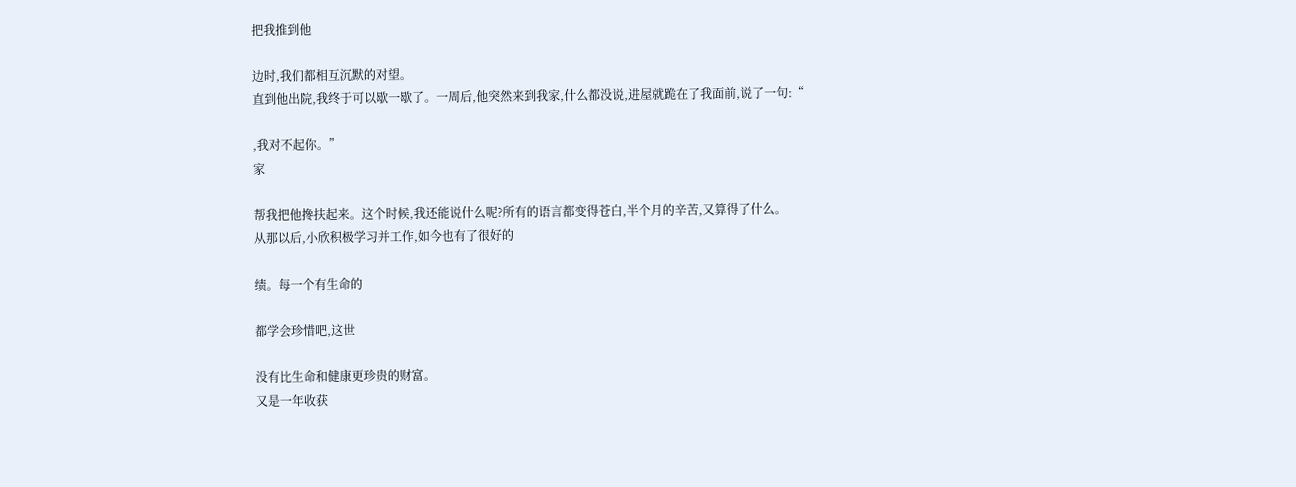把我推到他

边时,我们都相互沉默的对望。
直到他出院,我终于可以歇一歇了。一周后,他突然来到我家,什么都没说,进屋就跪在了我面前,说了一句:“

,我对不起你。”
家

帮我把他搀扶起来。这个时候,我还能说什么呢?所有的语言都变得苍白,半个月的辛苦,又算得了什么。
从那以后,小欣积极学习并工作,如今也有了很好的

绩。每一个有生命的

都学会珍惜吧,这世

没有比生命和健康更珍贵的财富。
又是一年收获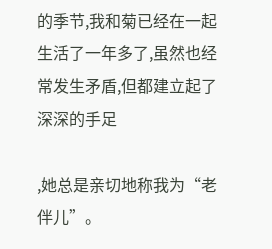的季节,我和菊已经在一起生活了一年多了,虽然也经常发生矛盾,但都建立起了深深的手足

,她总是亲切地称我为“老伴儿”。